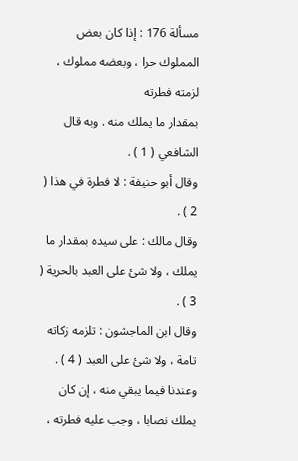مسألة 176 : إذا كان بعض المملوك حرا ، وبعضه مملوك ، لزمته فطرته
بمقدار ما يملك منه . وبه قال الشافعي ( 1 ) .
وقال أبو حنيفة : لا فطرة في هذا ( 2 ) .
وقال مالك : على سيده بمقدار ما يملك ، ولا شئ على العبد بالحرية ( 3 ) .
وقال ابن الماجشون : تلزمه زكاته تامة ، ولا شئ على العبد ( 4 ) .
وعندنا فيما يبقي منه ، إن كان يملك نصابا ، وجب عليه فطرته ،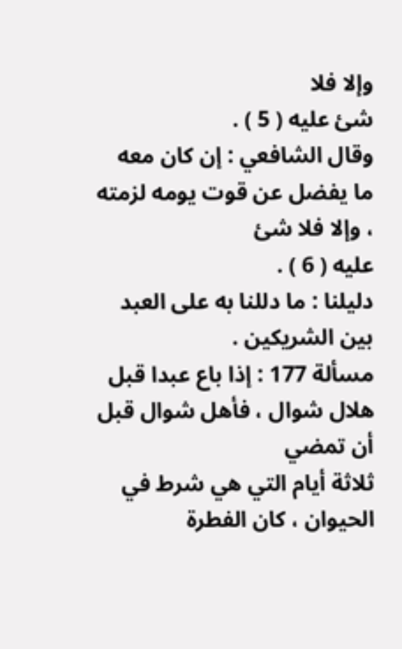وإلا فلا
شئ عليه ( 5 ) .
وقال الشافعي : إن كان معه ما يفضل عن قوت يومه لزمته ، وإلا فلا شئ
عليه ( 6 ) .
دليلنا : ما دللنا به على العبد بين الشريكين .
مسألة 177 : إذا باع عبدا قبل هلال شوال ، فأهل شوال قبل أن تمضي
ثلاثة أيام التي هي شرط في الحيوان ، كان الفطرة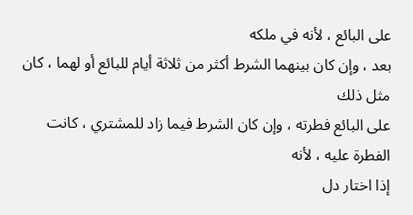على البائع ، لأنه في ملكه
بعد ، وإن كان بينهما الشرط أكثر من ثلاثة أيام للبائع أو لهما ، كان مثل ذلك
على البائع فطرته ، وإن كان الشرط فيما زاد للمشتري ، كانت الفطرة عليه ، لأنه
إذا اختار دل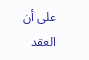على أن العقد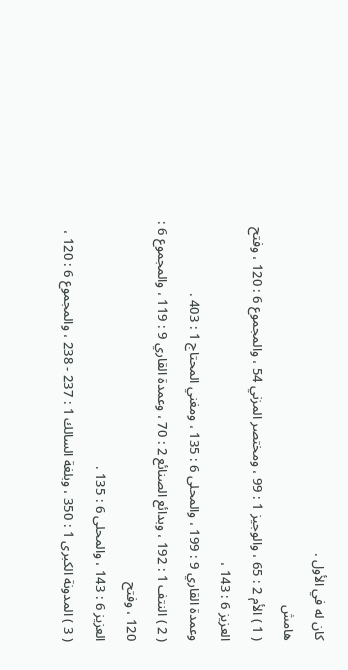كان له في الأول .
هامش
( 1 ) الأم 2 : 65 ، والوجيز 1 : 99 ، ومختصر المزني 54 ، والمجموع 6 : 120 ، وفتح العزيز 6 : 143 ،
وعمدة القاري 9 : 199 ، والمحلى 6 : 135 ، ومغني المحتاج 1 : 403 .
( 2 ) النتف 1 : 192 ، وبدائع الصنائع 2 : 70 ، وعمدة القاري 9 : 119 ، والمجموع 6 : 120 ، وفتح
العزيز 6 : 143 ، والمحلى 6 : 135 .
( 3 ) المدونة الكبرى 1 : 350 ، وبلغة السالك 1 : 237 - 238 ، والمجموع 6 : 120 ،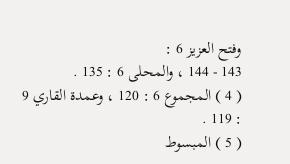وفتح العزيز 6 :
143 - 144 ، والمحلى 6 : 135 .
( 4 ) المجموع 6 : 120 ، وعمدة القاري 9 : 119 .
( 5 ) المبسوط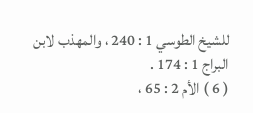للشيخ الطوسي 1 : 240 ، والمهذب لابن البراج 1 : 174 .
( 6 ) الأم 2 : 65 ،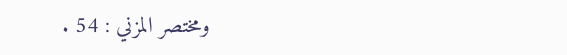ومختصر المزني : 54 .